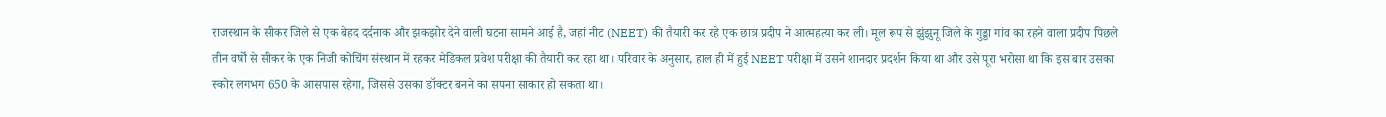राजस्थान के सीकर जिले से एक बेहद दर्दनाक और झकझोर देने वाली घटना सामने आई है, जहां नीट (NEET) की तैयारी कर रहे एक छात्र प्रदीप ने आत्महत्या कर ली। मूल रूप से झुंझुनू जिले के गुड्डा गांव का रहने वाला प्रदीप पिछले तीन वर्षों से सीकर के एक निजी कोचिंग संस्थान में रहकर मेडिकल प्रवेश परीक्षा की तैयारी कर रहा था। परिवार के अनुसार, हाल ही में हुई NEET परीक्षा में उसने शानदार प्रदर्शन किया था और उसे पूरा भरोसा था कि इस बार उसका स्कोर लगभग 650 के आसपास रहेगा, जिससे उसका डॉक्टर बनने का सपना साकार हो सकता था।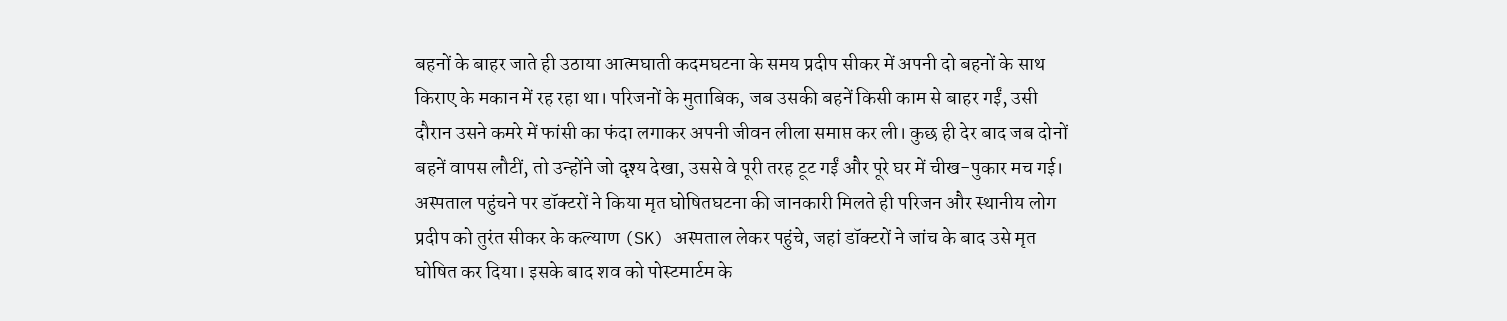बहनों के बाहर जाते ही उठाया आत्मघाती कदमघटना के समय प्रदीप सीकर में अपनी दो बहनों के साथ किराए के मकान में रह रहा था। परिजनों के मुताबिक, जब उसकी बहनें किसी काम से बाहर गईं, उसी दौरान उसने कमरे में फांसी का फंदा लगाकर अपनी जीवन लीला समाप्त कर ली। कुछ ही देर बाद जब दोनों बहनें वापस लौटीं, तो उन्होंने जो दृश्य देखा, उससे वे पूरी तरह टूट गईं और पूरे घर में चीख-पुकार मच गई।
अस्पताल पहुंचने पर डॉक्टरों ने किया मृत घोषितघटना की जानकारी मिलते ही परिजन और स्थानीय लोग प्रदीप को तुरंत सीकर के कल्याण (SK) अस्पताल लेकर पहुंचे, जहां डॉक्टरों ने जांच के बाद उसे मृत घोषित कर दिया। इसके बाद शव को पोस्टमार्टम के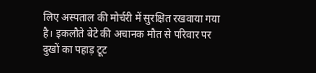लिए अस्पताल की मोर्चरी में सुरक्षित रखवाया गया है। इकलौते बेटे की अचानक मौत से परिवार पर दुखों का पहाड़ टूट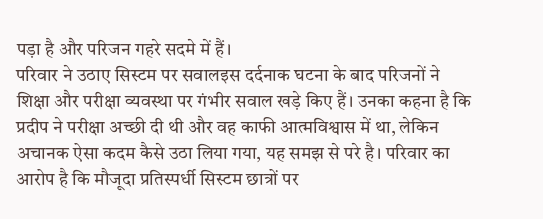पड़ा है और परिजन गहरे सदमे में हैं।
परिवार ने उठाए सिस्टम पर सवालइस दर्दनाक घटना के बाद परिजनों ने शिक्षा और परीक्षा व्यवस्था पर गंभीर सवाल खड़े किए हैं। उनका कहना है कि प्रदीप ने परीक्षा अच्छी दी थी और वह काफी आत्मविश्वास में था, लेकिन अचानक ऐसा कदम कैसे उठा लिया गया, यह समझ से परे है। परिवार का आरोप है कि मौजूदा प्रतिस्पर्धी सिस्टम छात्रों पर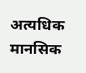अत्यधिक मानसिक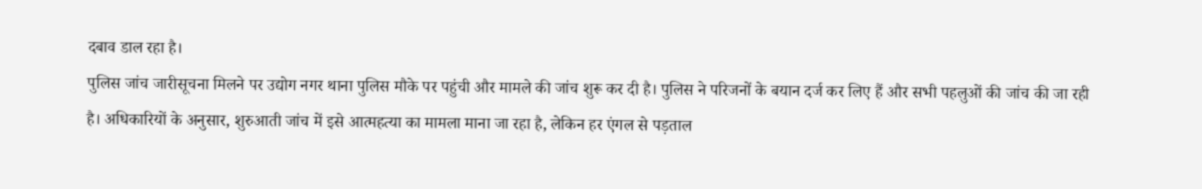दबाव डाल रहा है।
पुलिस जांच जारीसूचना मिलने पर उद्योग नगर थाना पुलिस मौके पर पहुंची और मामले की जांच शुरू कर दी है। पुलिस ने परिजनों के बयान दर्ज कर लिए हैं और सभी पहलुओं की जांच की जा रही है। अधिकारियों के अनुसार, शुरुआती जांच में इसे आत्महत्या का मामला माना जा रहा है, लेकिन हर एंगल से पड़ताल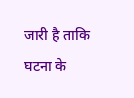जारी है ताकि घटना के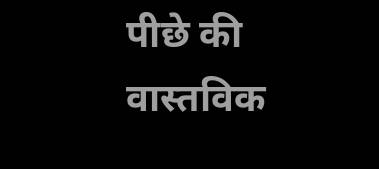पीछे की वास्तविक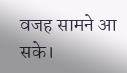वजह सामने आ सके।